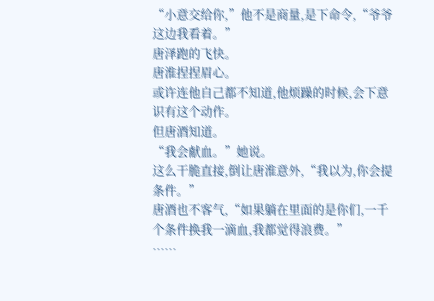“小意交给你,”他不是商量,是下命令,“爷爷这边我看着。”
唐泽跑的飞快。
唐淮捏捏眉心。
或许连他自己都不知道,他烦躁的时候,会下意识有这个动作。
但唐酒知道。
“我会献血。”她说。
这么干脆直接,倒让唐淮意外,“我以为,你会提条件。”
唐酒也不客气,“如果躺在里面的是你们,一千个条件换我一滴血,我都觉得浪费。”
……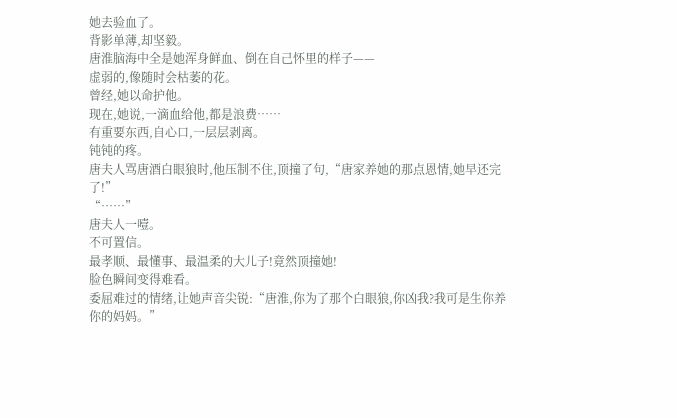她去验血了。
背影单薄,却坚毅。
唐淮脑海中全是她浑身鲜血、倒在自己怀里的样子——
虚弱的,像随时会枯萎的花。
曾经,她以命护他。
现在,她说,一滴血给他,都是浪费……
有重要东西,自心口,一层层剥离。
钝钝的疼。
唐夫人骂唐酒白眼狼时,他压制不住,顶撞了句,“唐家养她的那点恩情,她早还完了!”
“……”
唐夫人一噎。
不可置信。
最孝顺、最懂事、最温柔的大儿子!竟然顶撞她!
脸色瞬间变得难看。
委屈难过的情绪,让她声音尖锐:“唐淮,你为了那个白眼狼,你凶我?我可是生你养你的妈妈。”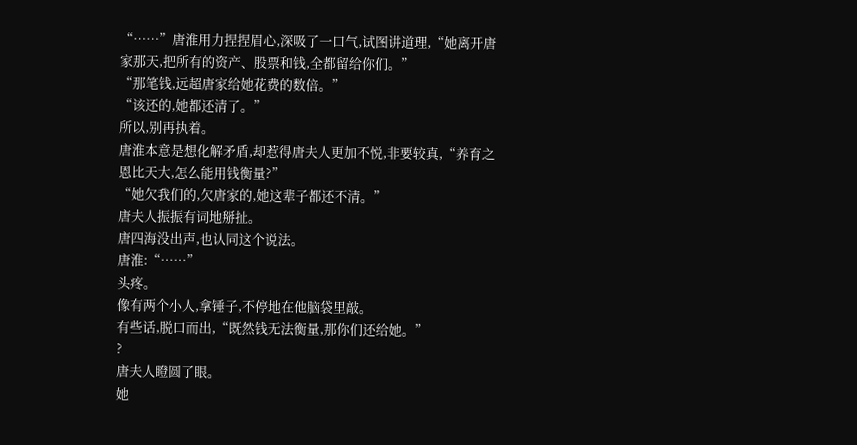“……”唐淮用力捏捏眉心,深吸了一口气,试图讲道理,“她离开唐家那天,把所有的资产、股票和钱,全都留给你们。”
“那笔钱,远超唐家给她花费的数倍。”
“该还的,她都还清了。”
所以,别再执着。
唐淮本意是想化解矛盾,却惹得唐夫人更加不悦,非要较真,“养育之恩比天大,怎么能用钱衡量?”
“她欠我们的,欠唐家的,她这辈子都还不清。”
唐夫人振振有词地掰扯。
唐四海没出声,也认同这个说法。
唐淮:“……”
头疼。
像有两个小人,拿锤子,不停地在他脑袋里敲。
有些话,脱口而出,“既然钱无法衡量,那你们还给她。”
?
唐夫人瞪圆了眼。
她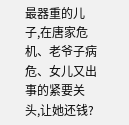最器重的儿子,在唐家危机、老爷子病危、女儿又出事的紧要关头,让她还钱?